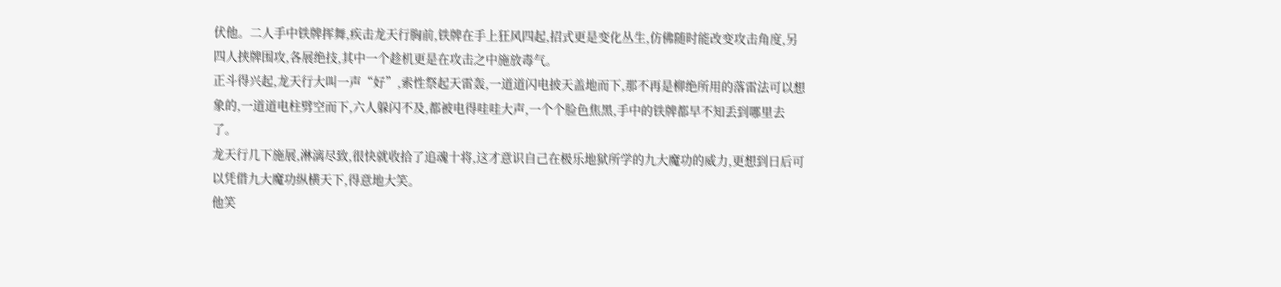伏他。二人手中铁牌挥舞,疾击龙天行胸前,铁牌在手上狂风四起,招式更是变化丛生,仿佛随时能改变攻击角度,另四人挟牌围攻,各展绝技,其中一个趁机更是在攻击之中施放毒气。
正斗得兴起,龙天行大叫一声“好”,索性祭起天雷轰,一道道闪电披天盖地而下,那不再是柳绝所用的落雷法可以想象的,一道道电柱劈空而下,六人躲闪不及,都被电得哇哇大声,一个个脸色焦黑,手中的铁牌都早不知丢到哪里去了。
龙天行几下施展,淋漓尽致,很快就收拾了追魂十将,这才意识自己在极乐地狱所学的九大魔功的威力,更想到日后可以凭借九大魔功纵横天下,得意地大笑。
他笑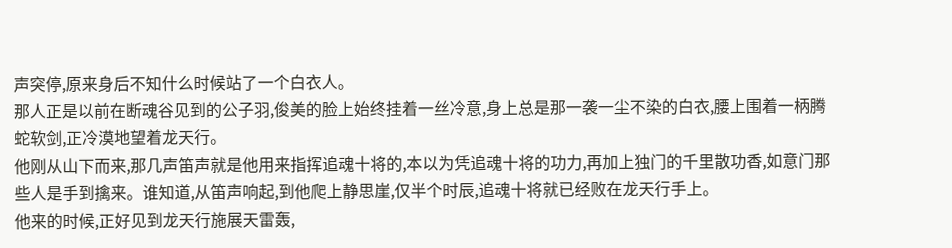声突停,原来身后不知什么时候站了一个白衣人。
那人正是以前在断魂谷见到的公子羽,俊美的脸上始终挂着一丝冷意,身上总是那一袭一尘不染的白衣,腰上围着一柄腾蛇软剑,正冷漠地望着龙天行。
他刚从山下而来,那几声笛声就是他用来指挥追魂十将的,本以为凭追魂十将的功力,再加上独门的千里散功香,如意门那些人是手到擒来。谁知道,从笛声响起,到他爬上静思崖,仅半个时辰,追魂十将就已经败在龙天行手上。
他来的时候,正好见到龙天行施展天雷轰,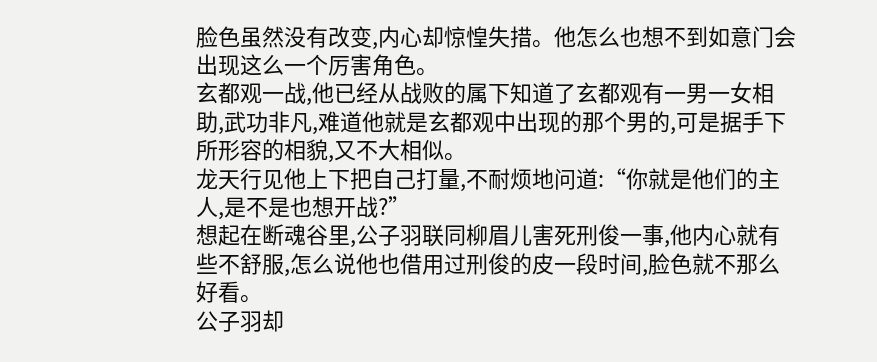脸色虽然没有改变,内心却惊惶失措。他怎么也想不到如意门会出现这么一个厉害角色。
玄都观一战,他已经从战败的属下知道了玄都观有一男一女相助,武功非凡,难道他就是玄都观中出现的那个男的,可是据手下所形容的相貌,又不大相似。
龙天行见他上下把自己打量,不耐烦地问道:“你就是他们的主人,是不是也想开战?”
想起在断魂谷里,公子羽联同柳眉儿害死刑俊一事,他内心就有些不舒服,怎么说他也借用过刑俊的皮一段时间,脸色就不那么好看。
公子羽却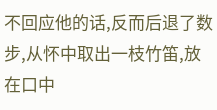不回应他的话,反而后退了数步,从怀中取出一枝竹笛,放在口中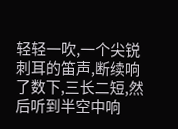轻轻一吹,一个尖锐刺耳的笛声,断续响了数下,三长二短,然后听到半空中响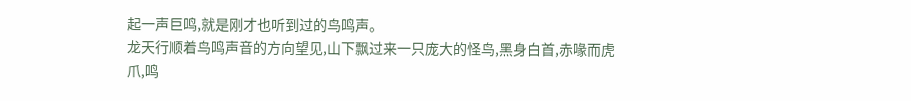起一声巨鸣,就是刚才也听到过的鸟鸣声。
龙天行顺着鸟鸣声音的方向望见,山下飘过来一只庞大的怪鸟,黑身白首,赤喙而虎爪,鸣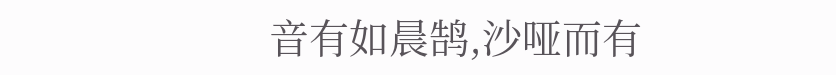音有如晨鹄,沙哑而有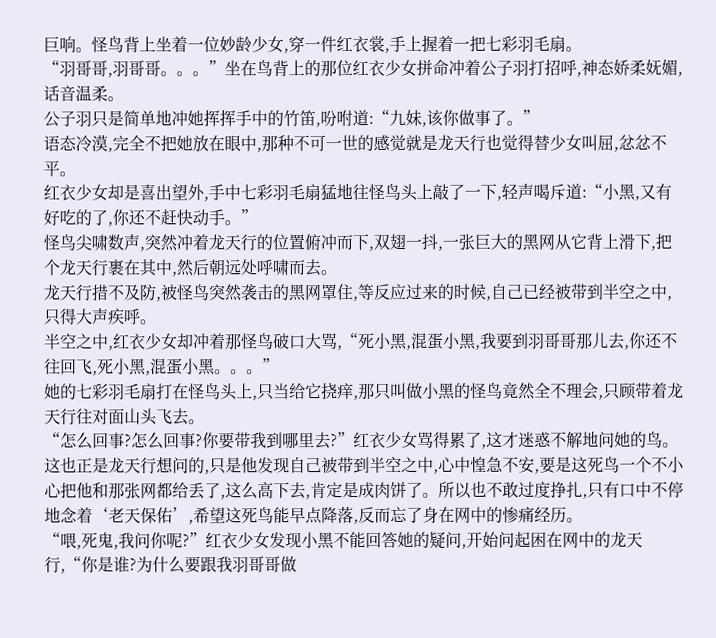巨响。怪鸟背上坐着一位妙龄少女,穿一件红衣裳,手上握着一把七彩羽毛扇。
“羽哥哥,羽哥哥。。。”坐在鸟背上的那位红衣少女拼命冲着公子羽打招呼,神态娇柔妩媚,话音温柔。
公子羽只是简单地冲她挥挥手中的竹笛,吩咐道:“九妹,该你做事了。”
语态冷漠,完全不把她放在眼中,那种不可一世的感觉就是龙天行也觉得替少女叫屈,忿忿不平。
红衣少女却是喜出望外,手中七彩羽毛扇猛地往怪鸟头上敲了一下,轻声喝斥道:“小黑,又有好吃的了,你还不赶快动手。”
怪鸟尖啸数声,突然冲着龙天行的位置俯冲而下,双翅一抖,一张巨大的黑网从它背上滑下,把个龙天行裹在其中,然后朝远处呼啸而去。
龙天行措不及防,被怪鸟突然袭击的黑网罩住,等反应过来的时候,自己已经被带到半空之中,只得大声疾呼。
半空之中,红衣少女却冲着那怪鸟破口大骂,“死小黑,混蛋小黑,我要到羽哥哥那儿去,你还不往回飞,死小黑,混蛋小黑。。。”
她的七彩羽毛扇打在怪鸟头上,只当给它挠痒,那只叫做小黑的怪鸟竟然全不理会,只顾带着龙天行往对面山头飞去。
“怎么回事?怎么回事?你要带我到哪里去?”红衣少女骂得累了,这才迷惑不解地问她的鸟。
这也正是龙天行想问的,只是他发现自己被带到半空之中,心中惶急不安,要是这死鸟一个不小心把他和那张网都给丢了,这么高下去,肯定是成肉饼了。所以也不敢过度挣扎,只有口中不停地念着‘老天保佑’,希望这死鸟能早点降落,反而忘了身在网中的惨痛经历。
“喂,死鬼,我问你呢?”红衣少女发现小黑不能回答她的疑问,开始问起困在网中的龙天行,“你是谁?为什么要跟我羽哥哥做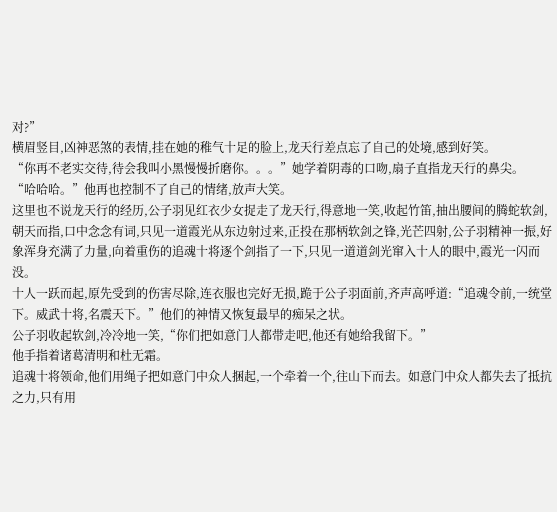对?”
横眉竖目,凶神恶煞的表情,挂在她的稚气十足的脸上,龙天行差点忘了自己的处境,感到好笑。
“你再不老实交待,待会我叫小黑慢慢折磨你。。。”她学着阴毒的口吻,扇子直指龙天行的鼻尖。
“哈哈哈。”他再也控制不了自己的情绪,放声大笑。
这里也不说龙天行的经历,公子羽见红衣少女捉走了龙天行,得意地一笑,收起竹笛,抽出腰间的腾蛇软剑,朝天而指,口中念念有词,只见一道霞光从东边射过来,正投在那柄软剑之锋,光芒四射,公子羽精神一振,好象浑身充满了力量,向着重伤的追魂十将逐个剑指了一下,只见一道道剑光窜入十人的眼中,霞光一闪而没。
十人一跃而起,原先受到的伤害尽除,连衣服也完好无损,跪于公子羽面前,齐声高呼道:“追魂令前,一统堂下。威武十将,名震天下。”他们的神情又恢复最早的痴呆之状。
公子羽收起软剑,冷冷地一笑,“你们把如意门人都带走吧,他还有她给我留下。”
他手指着诸葛清明和杜无霜。
追魂十将领命,他们用绳子把如意门中众人捆起,一个牵着一个,往山下而去。如意门中众人都失去了抵抗之力,只有用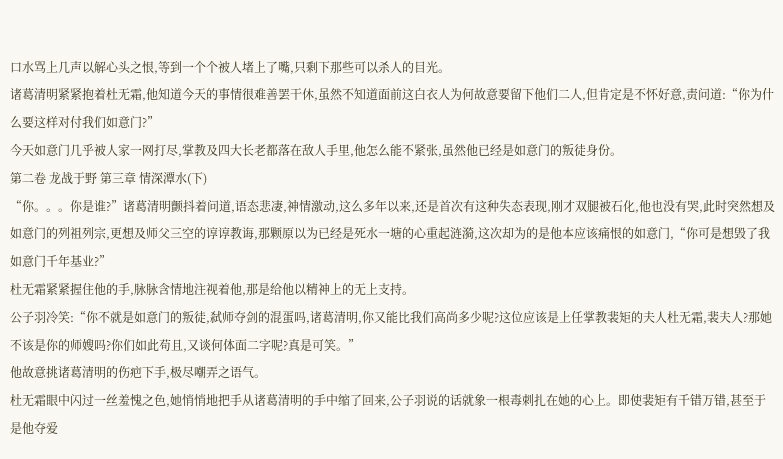口水骂上几声以解心头之恨,等到一个个被人堵上了嘴,只剩下那些可以杀人的目光。
诸葛清明紧紧抱着杜无霜,他知道今天的事情很难善罢干休,虽然不知道面前这白衣人为何故意要留下他们二人,但肯定是不怀好意,责问道:“你为什么要这样对付我们如意门?”
今天如意门几乎被人家一网打尽,掌教及四大长老都落在敌人手里,他怎么能不紧张,虽然他已经是如意门的叛徒身份。
第二卷 龙战于野 第三章 情深潭水(下)
“你。。。你是谁?”诸葛清明颤抖着问道,语态悲凄,神情激动,这么多年以来,还是首次有这种失态表现,刚才双腿被石化,他也没有哭,此时突然想及如意门的列祖列宗,更想及师父三空的谆谆教诲,那颗原以为已经是死水一塘的心重起涟漪,这次却为的是他本应该痛恨的如意门,“你可是想毁了我如意门千年基业?”
杜无霜紧紧握住他的手,脉脉含情地注视着他,那是给他以精神上的无上支持。
公子羽冷笑:“你不就是如意门的叛徒,弑师夺剑的混蛋吗,诸葛清明,你又能比我们高尚多少呢?这位应该是上任掌教裴矩的夫人杜无霜,裴夫人?那她不该是你的师嫂吗?你们如此苟且,又谈何体面二字呢?真是可笑。”
他故意挑诸葛清明的伤疤下手,极尽嘲弄之语气。
杜无霜眼中闪过一丝羞愧之色,她悄悄地把手从诸葛清明的手中缩了回来,公子羽说的话就象一根毒刺扎在她的心上。即使裴矩有千错万错,甚至于是他夺爱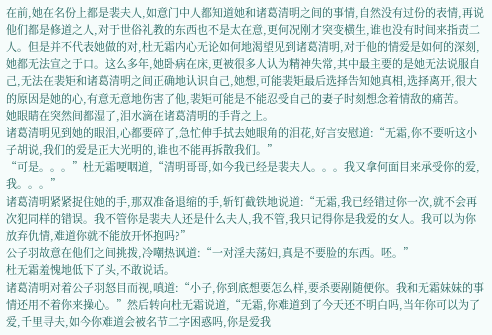在前,她在名份上都是裴夫人,如意门中人都知道她和诸葛清明之间的事情,自然没有过份的表情,再说他们都是修道之人,对于世俗礼教的东西也不是太在意,更何况刚才突变横生,谁也没有时间来指责二人。但是并不代表她做的对,杜无霜内心无论如何地渴望见到诸葛清明,对于他的情爱是如何的深刻,她都无法宣之于口。这么多年,她卧病在床,更被很多人认为精神失常,其中最主要的是她无法说服自己,无法在裴矩和诸葛清明之间正确地认识自己,她想,可能裴矩最后选择告知她真相,选择离开,很大的原因是她的心,有意无意地伤害了他,裴矩可能是不能忍受自己的妻子时刻想念着情敌的痛苦。
她眼睛在突然间都湿了,泪水滴在诸葛清明的手背之上。
诸葛清明见到她的眼泪,心都要碎了,急忙伸手拭去她眼角的泪花,好言安慰道:“无霜,你不要听这小子胡说,我们的爱是正大光明的,谁也不能再拆散我们。”
“可是。。。”杜无霜哽咽道,“清明哥哥,如今我已经是裴夫人。。。我又拿何面目来承受你的爱,我。。。”
诸葛清明紧紧捉住她的手,那双准备退缩的手,斩钉截铁地说道:“无霜,我已经错过你一次,就不会再次犯同样的错误。我不管你是裴夫人还是什么夫人,我不管,我只记得你是我爱的女人。我可以为你放弃仇情,难道你就不能放开怀抱吗?”
公子羽故意在他们之间挑拨,冷嘲热讽道:“一对淫夫荡妇,真是不要脸的东西。呸。”
杜无霜羞愧地低下了头,不敢说话。
诸葛清明对着公子羽怒目而视,嗔道:“小子,你到底想要怎么样,要杀要剐随便你。我和无霜妹妹的事情还用不着你来操心。”然后转向杜无霜说道,“无霜,你难道到了今天还不明白吗,当年你可以为了爱,千里寻夫,如今你难道会被名节二字困惑吗,你是爱我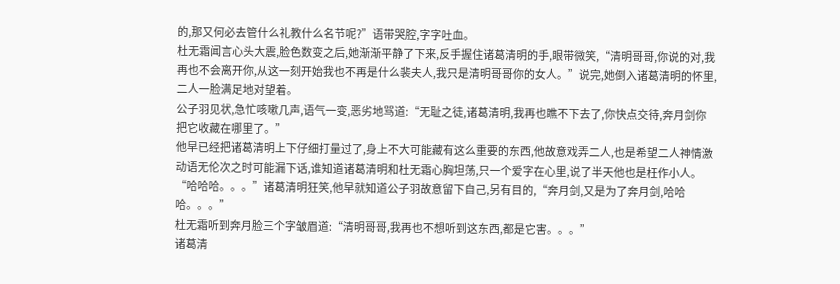的,那又何必去管什么礼教什么名节呢?”语带哭腔,字字吐血。
杜无霜闻言心头大震,脸色数变之后,她渐渐平静了下来,反手握住诸葛清明的手,眼带微笑,“清明哥哥,你说的对,我再也不会离开你,从这一刻开始我也不再是什么裴夫人,我只是清明哥哥你的女人。”说完,她倒入诸葛清明的怀里,二人一脸满足地对望着。
公子羽见状,急忙咳嗽几声,语气一变,恶劣地骂道:“无耻之徒,诸葛清明,我再也瞧不下去了,你快点交待,奔月剑你把它收藏在哪里了。”
他早已经把诸葛清明上下仔细打量过了,身上不大可能藏有这么重要的东西,他故意戏弄二人,也是希望二人神情激动语无伦次之时可能漏下话,谁知道诸葛清明和杜无霜心胸坦荡,只一个爱字在心里,说了半天他也是枉作小人。
“哈哈哈。。。”诸葛清明狂笑,他早就知道公子羽故意留下自己,另有目的,“奔月剑,又是为了奔月剑,哈哈哈。。。”
杜无霜听到奔月脸三个字皱眉道:“清明哥哥,我再也不想听到这东西,都是它害。。。”
诸葛清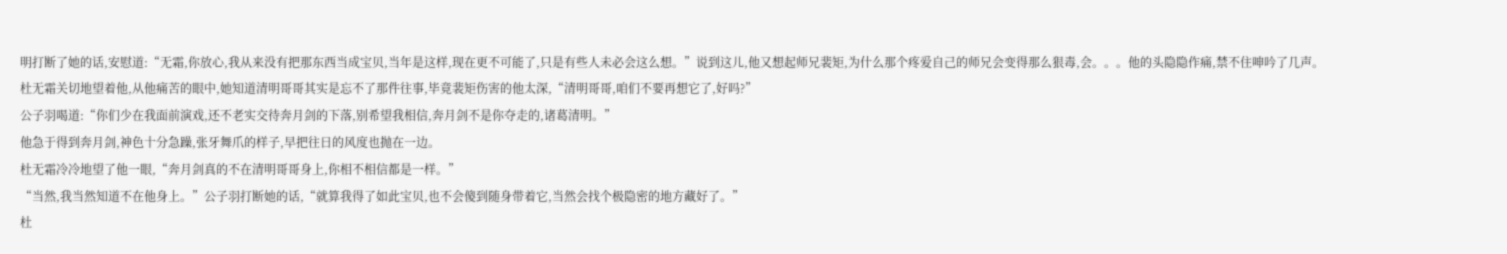明打断了她的话,安慰道:“无霜,你放心,我从来没有把那东西当成宝贝,当年是这样,现在更不可能了,只是有些人未必会这么想。”说到这儿,他又想起师兄裴矩,为什么那个疼爱自己的师兄会变得那么狠毒,会。。。他的头隐隐作痛,禁不住呻吟了几声。
杜无霜关切地望着他,从他痛苦的眼中,她知道清明哥哥其实是忘不了那件往事,毕竟裴矩伤害的他太深,“清明哥哥,咱们不要再想它了,好吗?”
公子羽喝道:“你们少在我面前演戏,还不老实交待奔月剑的下落,别希望我相信,奔月剑不是你夺走的,诸葛清明。”
他急于得到奔月剑,神色十分急躁,张牙舞爪的样子,早把往日的风度也抛在一边。
杜无霜冷冷地望了他一眼,“奔月剑真的不在清明哥哥身上,你相不相信都是一样。”
“当然,我当然知道不在他身上。”公子羽打断她的话,“就算我得了如此宝贝,也不会傻到随身带着它,当然会找个极隐密的地方藏好了。”
杜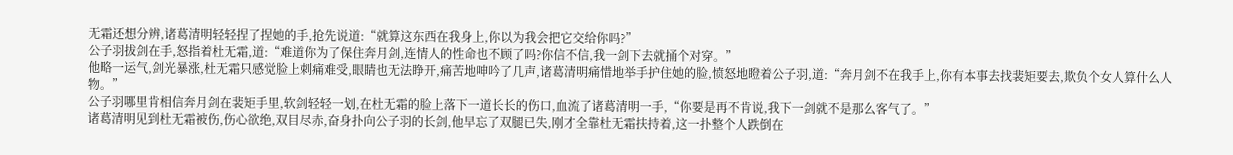无霜还想分辨,诸葛清明轻轻捏了捏她的手,抢先说道:“就算这东西在我身上,你以为我会把它交给你吗?”
公子羽拔剑在手,怒指着杜无霜,道:“难道你为了保住奔月剑,连情人的性命也不顾了吗?你信不信,我一剑下去就捅个对穿。”
他略一运气,剑光暴涨,杜无霜只感觉脸上刺痛难受,眼睛也无法睁开,痛苦地呻吟了几声,诸葛清明痛惜地举手护住她的脸,愤怒地瞪着公子羽,道:“奔月剑不在我手上,你有本事去找裴矩要去,欺负个女人算什么人物。”
公子羽哪里肯相信奔月剑在裴矩手里,软剑轻轻一划,在杜无霜的脸上落下一道长长的伤口,血流了诸葛清明一手,“你要是再不肯说,我下一剑就不是那么客气了。”
诸葛清明见到杜无霜被伤,伤心欲绝,双目尽赤,奋身扑向公子羽的长剑,他早忘了双腿已失,刚才全靠杜无霜扶持着,这一扑整个人跌倒在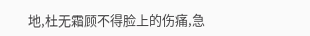地,杜无霜顾不得脸上的伤痛,急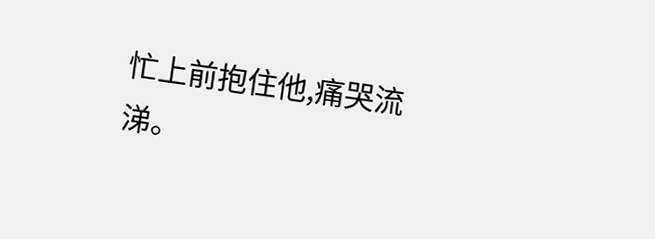忙上前抱住他,痛哭流涕。